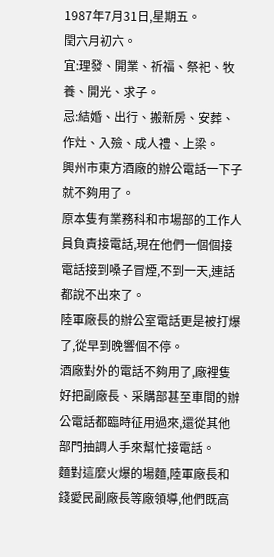1987年7月31日,星期五。
閏六月初六。
宜:理發、開業、祈福、祭祀、牧養、開光、求子。
忌:結婚、出行、搬新房、安葬、作灶、入殮、成人禮、上梁。
興州市東方酒廠的辦公電話一下子就不夠用了。
原本隻有業務科和市場部的工作人員負責接電話,現在他們一個個接電話接到嗓子冒煙,不到一天,連話都說不出來了。
陸軍廠長的辦公室電話更是被打爆了,從早到晚響個不停。
酒廠對外的電話不夠用了,廠裡隻好把副廠長、采購部甚至車間的辦公電話都臨時征用過來,還從其他部門抽調人手來幫忙接電話。
麵對這麼火爆的場麵,陸軍廠長和錢愛民副廠長等廠領導,他們既高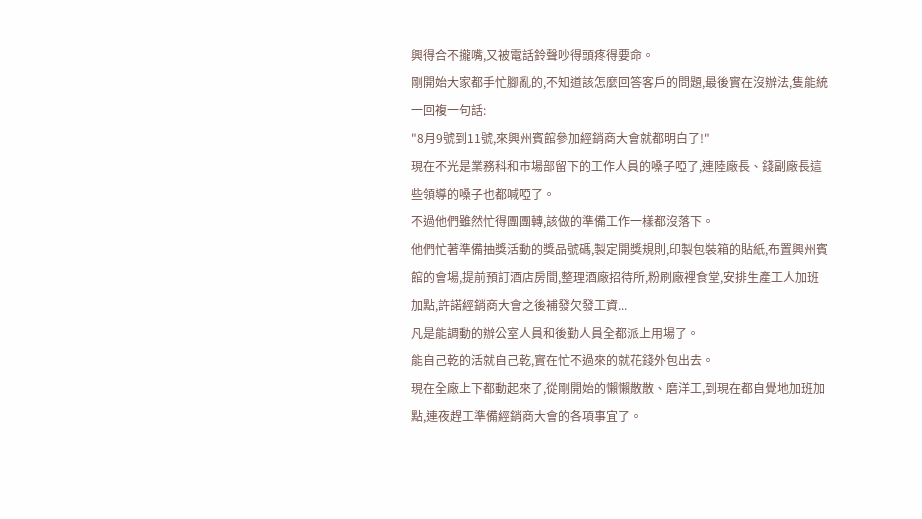興得合不攏嘴,又被電話鈴聲吵得頭疼得要命。
剛開始大家都手忙腳亂的,不知道該怎麼回答客戶的問題,最後實在沒辦法,隻能統一回複一句話:
"8月9號到11號,來興州賓館參加經銷商大會就都明白了!"
現在不光是業務科和市場部留下的工作人員的嗓子啞了,連陸廠長、錢副廠長這些領導的嗓子也都喊啞了。
不過他們雖然忙得團團轉,該做的準備工作一樣都沒落下。
他們忙著準備抽獎活動的獎品號碼,製定開獎規則,印製包裝箱的貼紙,布置興州賓館的會場,提前預訂酒店房間,整理酒廠招待所,粉刷廠裡食堂,安排生產工人加班加點,許諾經銷商大會之後補發欠發工資...
凡是能調動的辦公室人員和後勤人員全都派上用場了。
能自己乾的活就自己乾,實在忙不過來的就花錢外包出去。
現在全廠上下都動起來了,從剛開始的懶懶散散、磨洋工,到現在都自覺地加班加點,連夜趕工準備經銷商大會的各項事宜了。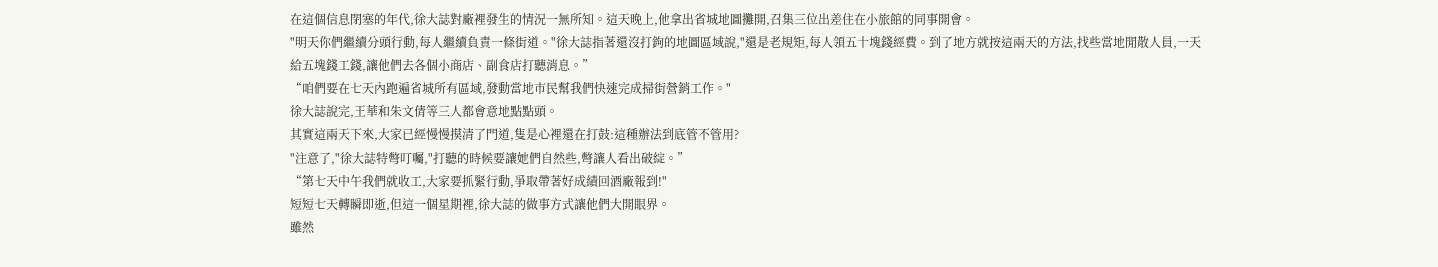在這個信息閉塞的年代,徐大誌對廠裡發生的情況一無所知。這天晚上,他拿出省城地圖攤開,召集三位出差住在小旅館的同事開會。
"明天你們繼續分頭行動,每人繼續負責一條街道。"徐大誌指著還沒打鉤的地圖區域說,"還是老規矩,每人領五十塊錢經費。到了地方就按這兩天的方法,找些當地閒散人員,一天給五塊錢工錢,讓他們去各個小商店、副食店打聽消息。”
“咱們要在七天內跑遍省城所有區域,發動當地市民幫我們快速完成掃街營銷工作。"
徐大誌說完,王華和朱文倩等三人都會意地點點頭。
其實這兩天下來,大家已經慢慢摸清了門道,隻是心裡還在打鼓:這種辦法到底管不管用?
"注意了,"徐大誌特彆叮囑,"打聽的時候要讓她們自然些,彆讓人看出破綻。”
“第七天中午我們就收工,大家要抓緊行動,爭取帶著好成績回酒廠報到!"
短短七天轉瞬即逝,但這一個星期裡,徐大誌的做事方式讓他們大開眼界。
雖然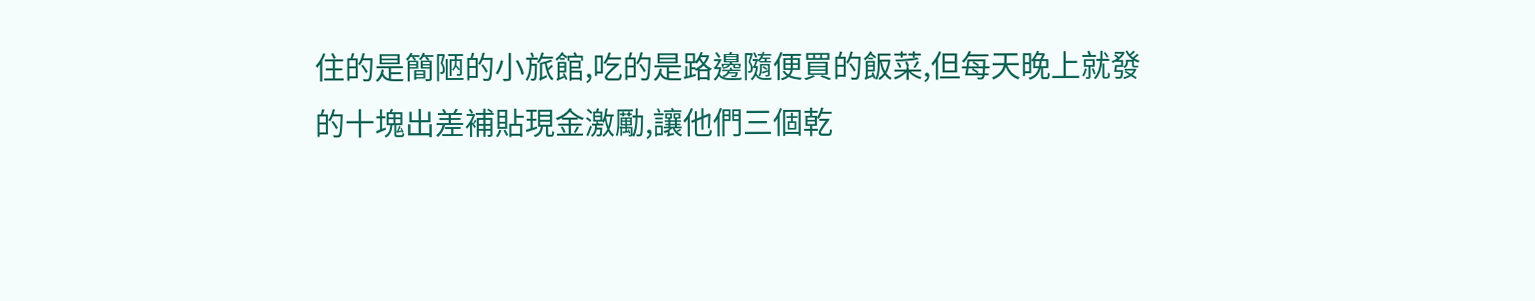住的是簡陋的小旅館,吃的是路邊隨便買的飯菜,但每天晚上就發的十塊出差補貼現金激勵,讓他們三個乾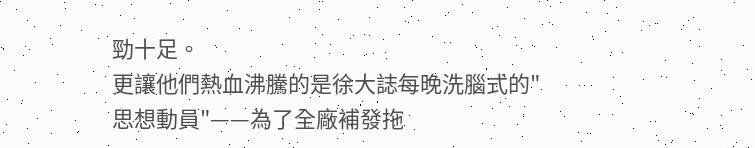勁十足。
更讓他們熱血沸騰的是徐大誌每晚洗腦式的"思想動員"——為了全廠補發拖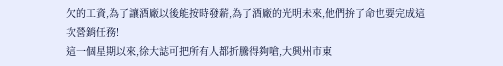欠的工資,為了讓酒廠以後能按時發薪,為了酒廠的光明未來,他們拚了命也要完成這次營銷任務!
這一個星期以來,徐大誌可把所有人都折騰得夠嗆,大興州市東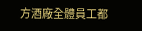方酒廠全體員工都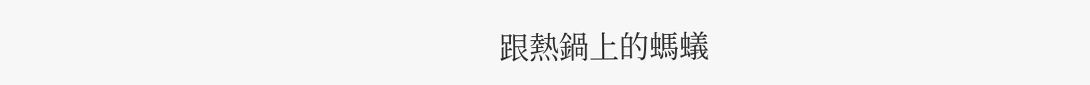跟熱鍋上的螞蟻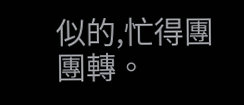似的,忙得團團轉。